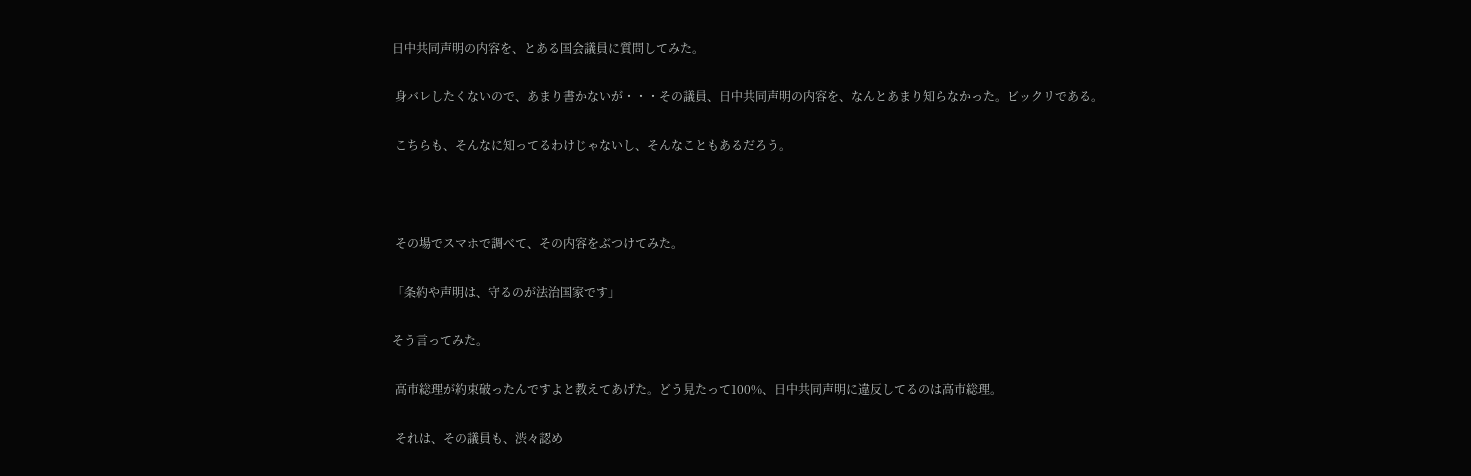日中共同声明の内容を、とある国会議員に質問してみた。

 身バレしたくないので、あまり書かないが・・・その議員、日中共同声明の内容を、なんとあまり知らなかった。ビックリである。

 こちらも、そんなに知ってるわけじゃないし、そんなこともあるだろう。



 その場でスマホで調べて、その内容をぶつけてみた。

「条約や声明は、守るのが法治国家です」

そう言ってみた。

 高市総理が約束破ったんですよと教えてあげた。どう見たって100%、日中共同声明に違反してるのは高市総理。

 それは、その議員も、渋々認め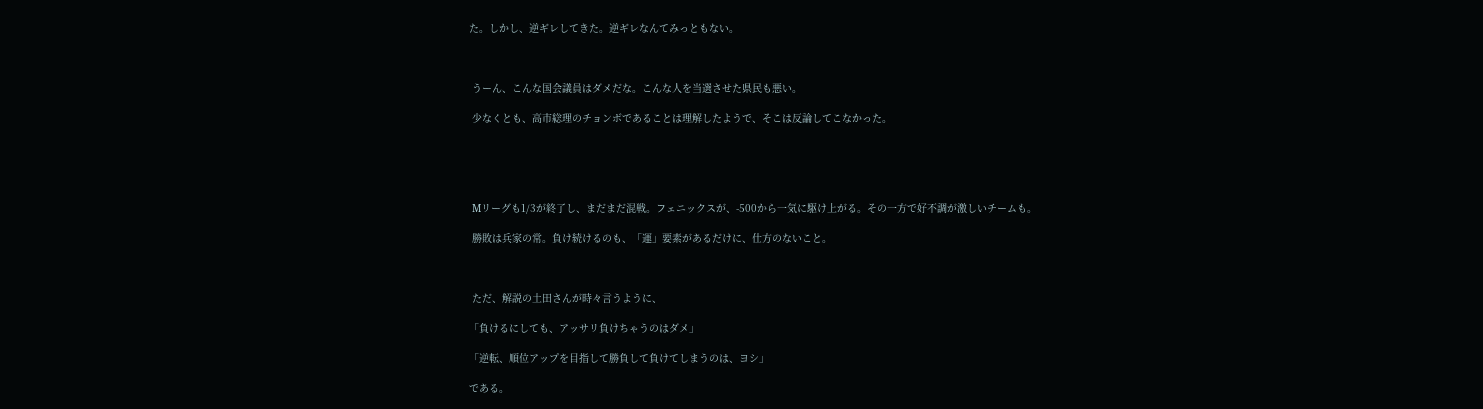た。しかし、逆ギレしてきた。逆ギレなんてみっともない。



 うーん、こんな国会議員はダメだな。こんな人を当選させた県民も悪い。

 少なくとも、高市総理のチョンボであることは理解したようで、そこは反論してこなかった。





 Mリーグも1/3が終了し、まだまだ混戦。フェニックスが、-500から一気に駆け上がる。その一方で好不調が激しいチームも。

 勝敗は兵家の常。負け続けるのも、「運」要素があるだけに、仕方のないこと。



 ただ、解説の土田さんが時々言うように、

「負けるにしても、アッサリ負けちゃうのはダメ」

「逆転、順位アップを目指して勝負して負けてしまうのは、ヨシ」

である。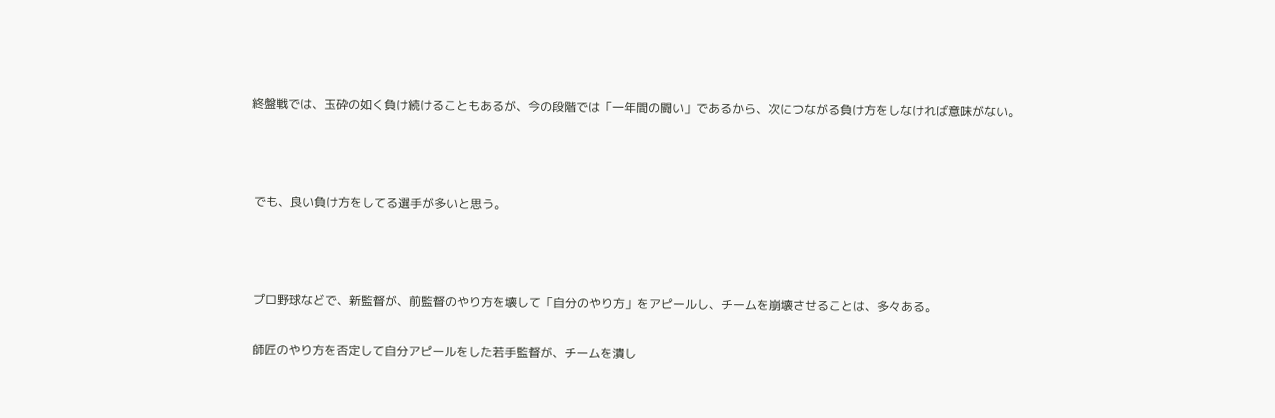終盤戦では、玉砕の如く負け続けることもあるが、今の段階では「一年間の闘い」であるから、次につながる負け方をしなければ意味がない。



 でも、良い負け方をしてる選手が多いと思う。



 プロ野球などで、新監督が、前監督のやり方を壊して「自分のやり方」をアピールし、チームを崩壊させることは、多々ある。

 師匠のやり方を否定して自分アピールをした若手監督が、チームを潰し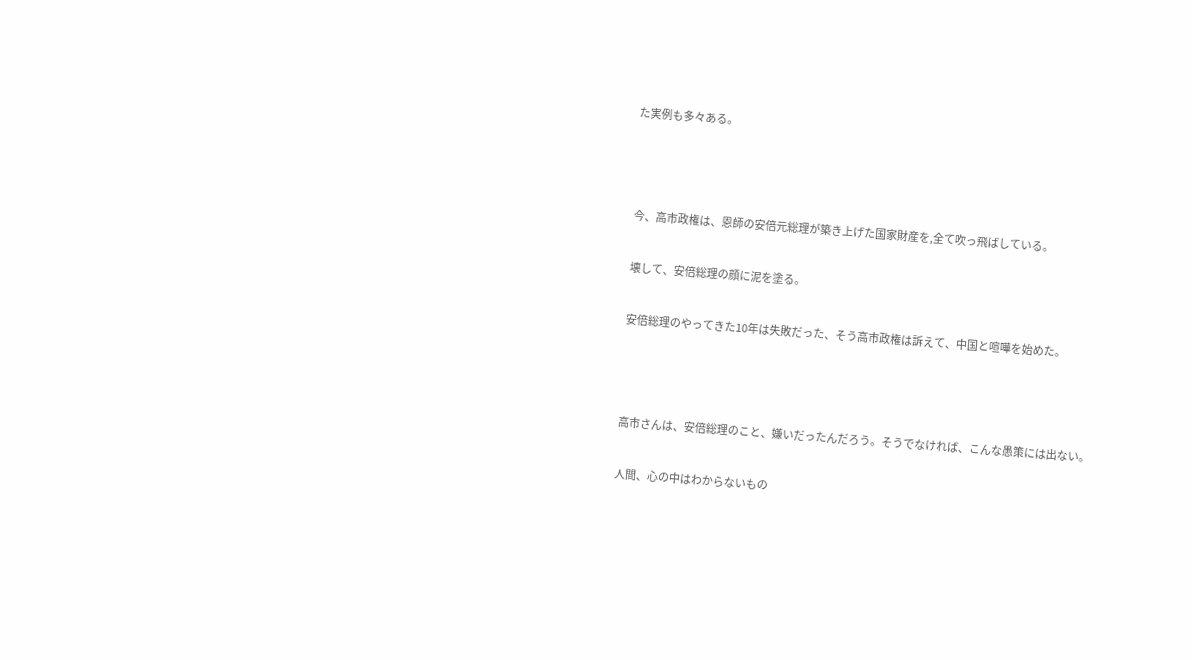た実例も多々ある。



 今、高市政権は、恩師の安倍元総理が築き上げた国家財産を,全て吹っ飛ばしている。

 壊して、安倍総理の顔に泥を塗る。

 安倍総理のやってきた10年は失敗だった、そう高市政権は訴えて、中国と喧嘩を始めた。



 高市さんは、安倍総理のこと、嫌いだったんだろう。そうでなければ、こんな愚策には出ない。

 人間、心の中はわからないもの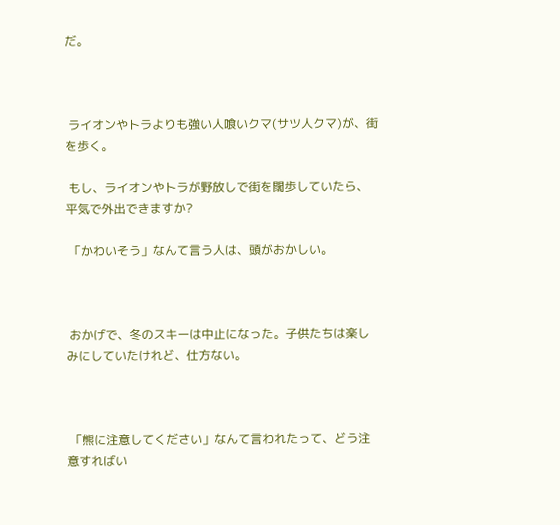だ。



 ライオンやトラよりも強い人喰いクマ(サツ人クマ)が、街を歩く。

 もし、ライオンやトラが野放しで街を闊歩していたら、平気で外出できますか?

 「かわいそう」なんて言う人は、頭がおかしい。



 おかげで、冬のスキーは中止になった。子供たちは楽しみにしていたけれど、仕方ない。



 「熊に注意してください」なんて言われたって、どう注意すればい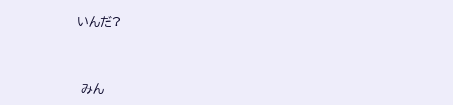いんだ?



 みん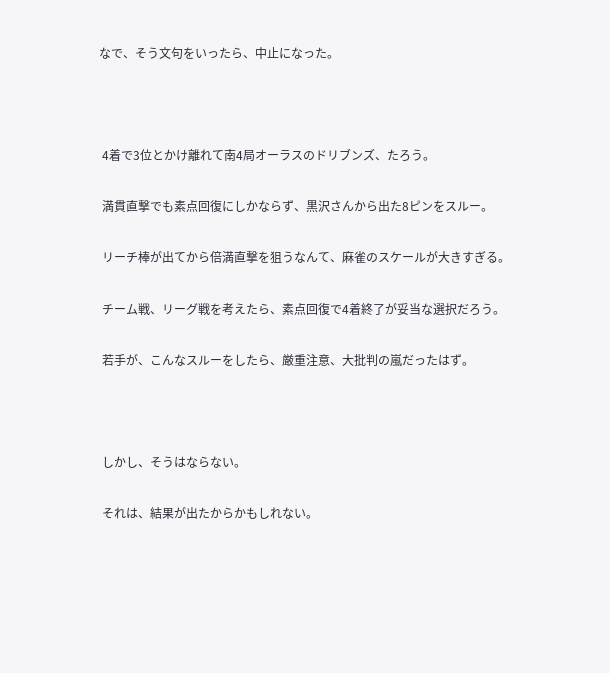なで、そう文句をいったら、中止になった。



 4着で3位とかけ離れて南4局オーラスのドリブンズ、たろう。

 満貫直撃でも素点回復にしかならず、黒沢さんから出た8ピンをスルー。

 リーチ棒が出てから倍満直撃を狙うなんて、麻雀のスケールが大きすぎる。

 チーム戦、リーグ戦を考えたら、素点回復で4着終了が妥当な選択だろう。

 若手が、こんなスルーをしたら、厳重注意、大批判の嵐だったはず。



 しかし、そうはならない。

 それは、結果が出たからかもしれない。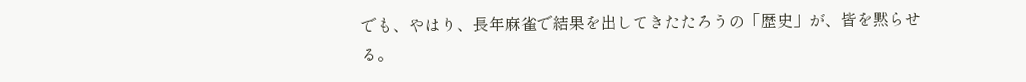でも、やはり、長年麻雀で結果を出してきたたろうの「歴史」が、皆を黙らせる。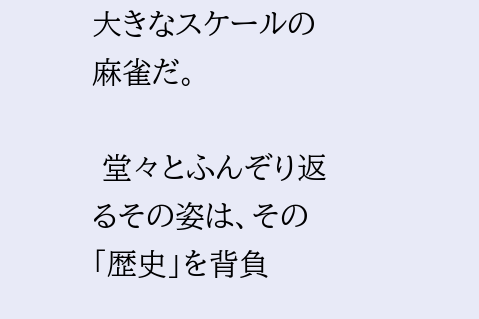大きなスケールの麻雀だ。

 堂々とふんぞり返るその姿は、その「歴史」を背負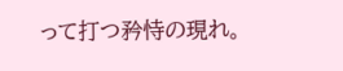って打つ矜恃の現れ。